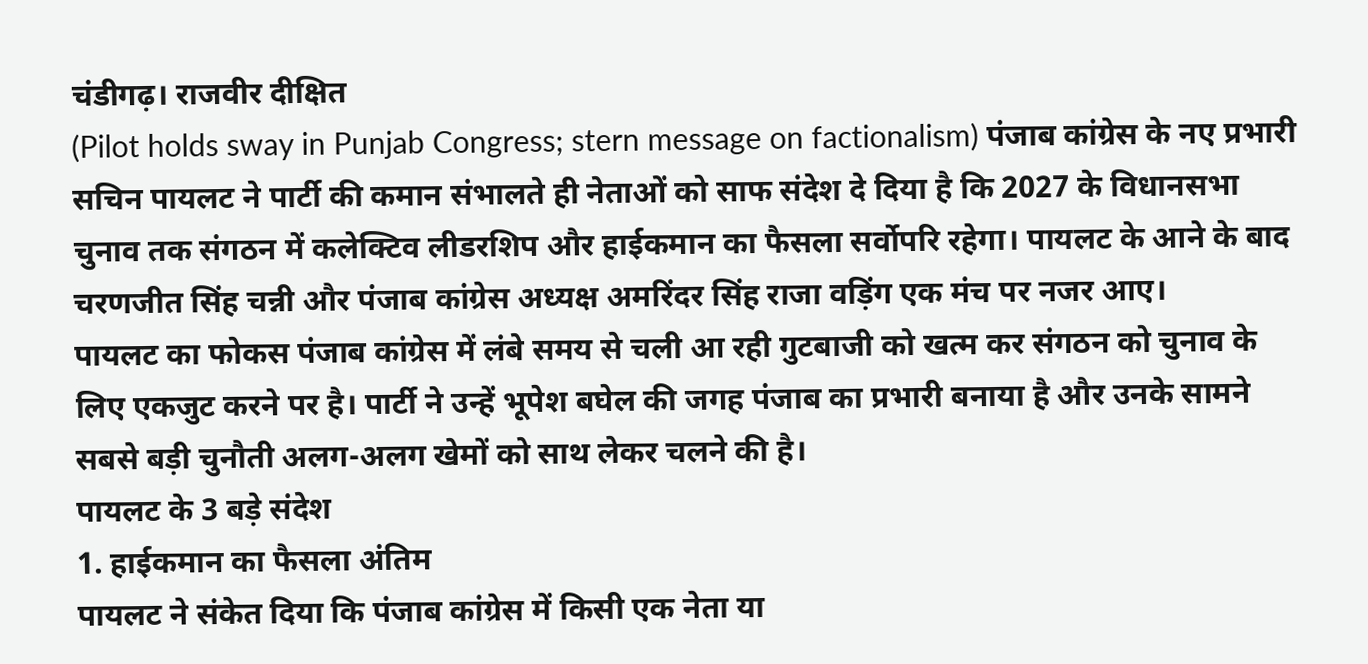चंडीगढ़। राजवीर दीक्षित
(Pilot holds sway in Punjab Congress; stern message on factionalism) पंजाब कांग्रेस के नए प्रभारी सचिन पायलट ने पार्टी की कमान संभालते ही नेताओं को साफ संदेश दे दिया है कि 2027 के विधानसभा चुनाव तक संगठन में कलेक्टिव लीडरशिप और हाईकमान का फैसला सर्वोपरि रहेगा। पायलट के आने के बाद चरणजीत सिंह चन्नी और पंजाब कांग्रेस अध्यक्ष अमरिंदर सिंह राजा वड़िंग एक मंच पर नजर आए।
पायलट का फोकस पंजाब कांग्रेस में लंबे समय से चली आ रही गुटबाजी को खत्म कर संगठन को चुनाव के लिए एकजुट करने पर है। पार्टी ने उन्हें भूपेश बघेल की जगह पंजाब का प्रभारी बनाया है और उनके सामने सबसे बड़ी चुनौती अलग-अलग खेमों को साथ लेकर चलने की है।
पायलट के 3 बड़े संदेश
1. हाईकमान का फैसला अंतिम
पायलट ने संकेत दिया कि पंजाब कांग्रेस में किसी एक नेता या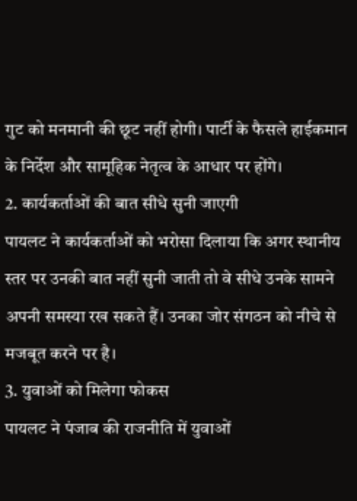गुट को मनमानी की छूट नहीं होगी। पार्टी के फैसले हाईकमान के निर्देश और सामूहिक नेतृत्व के आधार पर होंगे।
2. कार्यकर्ताओं की बात सीधे सुनी जाएगी
पायलट ने कार्यकर्ताओं को भरोसा दिलाया कि अगर स्थानीय स्तर पर उनकी बात नहीं सुनी जाती तो वे सीधे उनके सामने अपनी समस्या रख सकते हैं। उनका जोर संगठन को नीचे से मजबूत करने पर है।
3. युवाओं को मिलेगा फोकस
पायलट ने पंजाब की राजनीति में युवाओं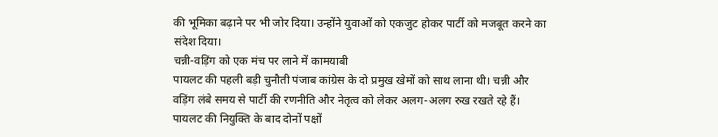की भूमिका बढ़ाने पर भी जोर दिया। उन्होंने युवाओं को एकजुट होकर पार्टी को मजबूत करने का संदेश दिया।
चन्नी-वड़िंग को एक मंच पर लाने में कामयाबी
पायलट की पहली बड़ी चुनौती पंजाब कांग्रेस के दो प्रमुख खेमों को साथ लाना थी। चन्नी और वड़िंग लंबे समय से पार्टी की रणनीति और नेतृत्व को लेकर अलग-अलग रुख रखते रहे हैं। पायलट की नियुक्ति के बाद दोनों पक्षों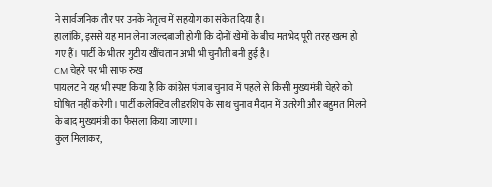ने सार्वजनिक तौर पर उनके नेतृत्व में सहयोग का संकेत दिया है।
हालांकि, इससे यह मान लेना जल्दबाजी होगी कि दोनों खेमों के बीच मतभेद पूरी तरह खत्म हो गए हैं। पार्टी के भीतर गुटीय खींचतान अभी भी चुनौती बनी हुई है।
CM चेहरे पर भी साफ रुख
पायलट ने यह भी स्पष्ट किया है कि कांग्रेस पंजाब चुनाव में पहले से किसी मुख्यमंत्री चेहरे को घोषित नहीं करेगी। पार्टी कलेक्टिव लीडरशिप के साथ चुनाव मैदान में उतरेगी और बहुमत मिलने के बाद मुख्यमंत्री का फैसला किया जाएगा।
कुल मिलाकर,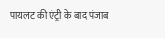पायलट की एंट्री के बाद पंजाब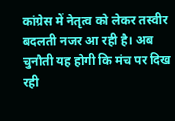कांग्रेस में नेतृत्व को लेकर तस्वीर बदलती नजर आ रही है। अब चुनौती यह होगी कि मंच पर दिख रही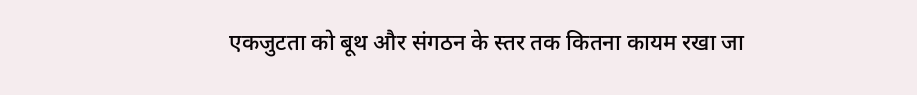एकजुटता को बूथ और संगठन के स्तर तक कितना कायम रखा जा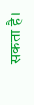सकता है।